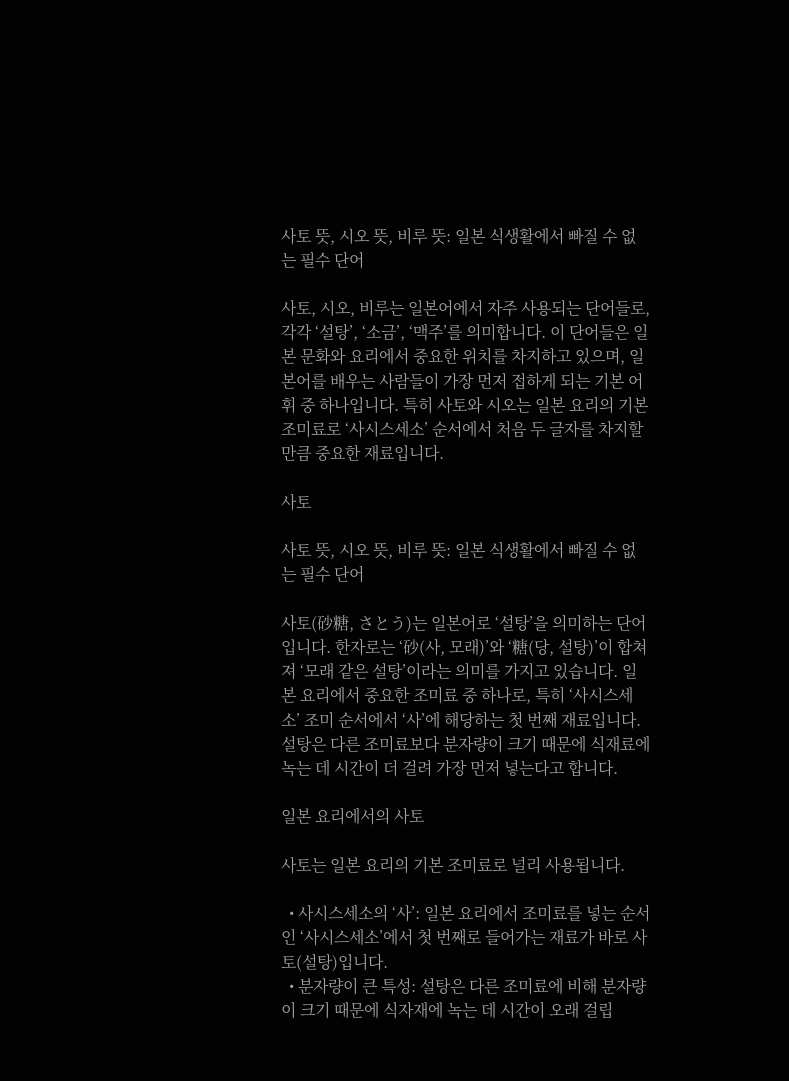사토 뜻, 시오 뜻, 비루 뜻: 일본 식생활에서 빠질 수 없는 필수 단어

사토, 시오, 비루는 일본어에서 자주 사용되는 단어들로, 각각 ‘설탕’, ‘소금’, ‘맥주’를 의미합니다. 이 단어들은 일본 문화와 요리에서 중요한 위치를 차지하고 있으며, 일본어를 배우는 사람들이 가장 먼저 접하게 되는 기본 어휘 중 하나입니다. 특히 사토와 시오는 일본 요리의 기본 조미료로 ‘사시스세소’ 순서에서 처음 두 글자를 차지할 만큼 중요한 재료입니다.

사토

사토 뜻, 시오 뜻, 비루 뜻: 일본 식생활에서 빠질 수 없는 필수 단어

사토(砂糖, さとう)는 일본어로 ‘설탕’을 의미하는 단어입니다. 한자로는 ‘砂(사, 모래)’와 ‘糖(당, 설탕)’이 합쳐져 ‘모래 같은 설탕’이라는 의미를 가지고 있습니다. 일본 요리에서 중요한 조미료 중 하나로, 특히 ‘사시스세소’ 조미 순서에서 ‘사’에 해당하는 첫 번째 재료입니다. 설탕은 다른 조미료보다 분자량이 크기 때문에 식재료에 녹는 데 시간이 더 걸려 가장 먼저 넣는다고 합니다.

일본 요리에서의 사토

사토는 일본 요리의 기본 조미료로 널리 사용됩니다.

  • 사시스세소의 ‘사’: 일본 요리에서 조미료를 넣는 순서인 ‘사시스세소’에서 첫 번째로 들어가는 재료가 바로 사토(설탕)입니다.
  • 분자량이 큰 특성: 설탕은 다른 조미료에 비해 분자량이 크기 때문에 식자재에 녹는 데 시간이 오래 걸립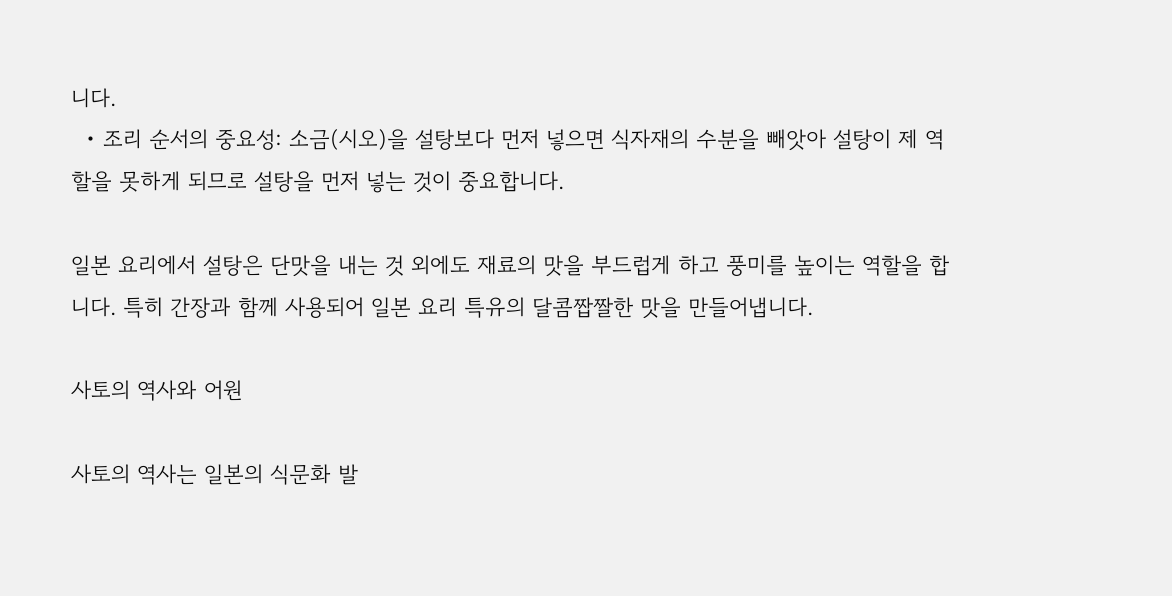니다.
  • 조리 순서의 중요성: 소금(시오)을 설탕보다 먼저 넣으면 식자재의 수분을 빼앗아 설탕이 제 역할을 못하게 되므로 설탕을 먼저 넣는 것이 중요합니다.

일본 요리에서 설탕은 단맛을 내는 것 외에도 재료의 맛을 부드럽게 하고 풍미를 높이는 역할을 합니다. 특히 간장과 함께 사용되어 일본 요리 특유의 달콤짭짤한 맛을 만들어냅니다.

사토의 역사와 어원

사토의 역사는 일본의 식문화 발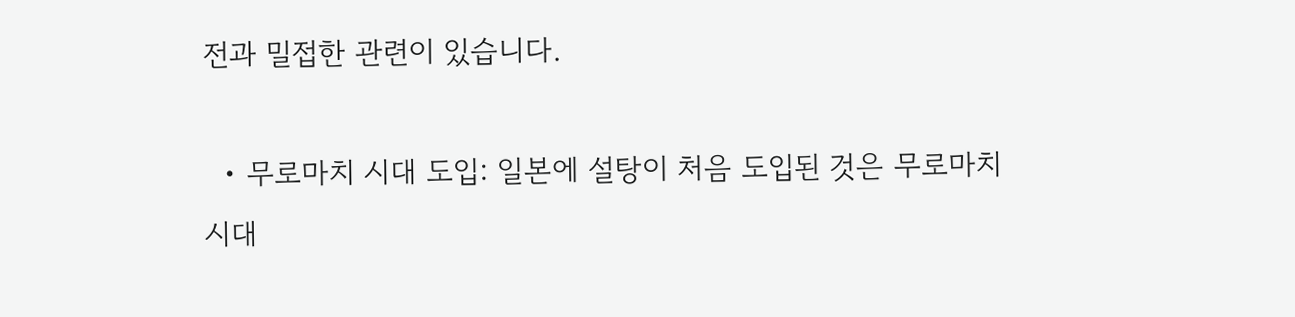전과 밀접한 관련이 있습니다.

  • 무로마치 시대 도입: 일본에 설탕이 처음 도입된 것은 무로마치 시대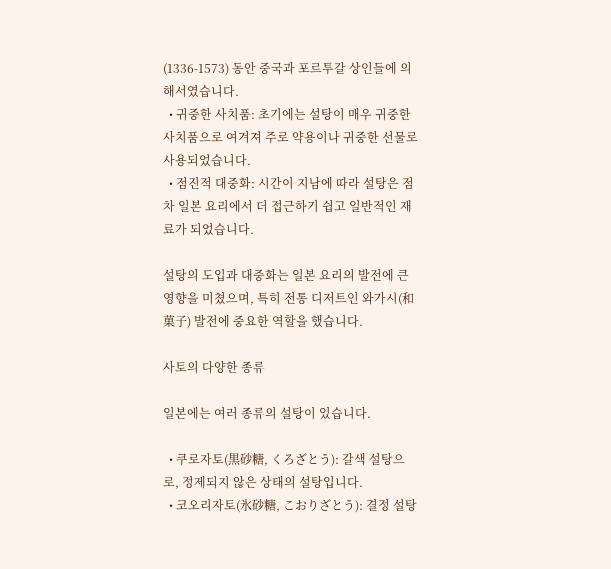(1336-1573) 동안 중국과 포르투갈 상인들에 의해서였습니다.
  • 귀중한 사치품: 초기에는 설탕이 매우 귀중한 사치품으로 여겨져 주로 약용이나 귀중한 선물로 사용되었습니다.
  • 점진적 대중화: 시간이 지남에 따라 설탕은 점차 일본 요리에서 더 접근하기 쉽고 일반적인 재료가 되었습니다.

설탕의 도입과 대중화는 일본 요리의 발전에 큰 영향을 미쳤으며, 특히 전통 디저트인 와가시(和菓子) 발전에 중요한 역할을 했습니다.

사토의 다양한 종류

일본에는 여러 종류의 설탕이 있습니다.

  • 쿠로자토(黒砂糖, くろざとう): 갈색 설탕으로, 정제되지 않은 상태의 설탕입니다.
  • 코오리자토(氷砂糖, こおりざとう): 결정 설탕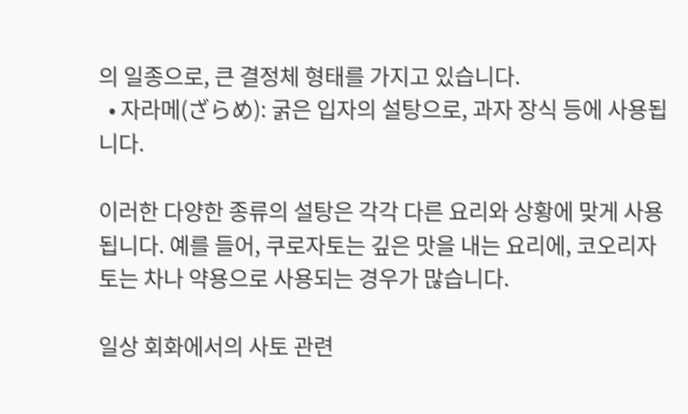의 일종으로, 큰 결정체 형태를 가지고 있습니다.
  • 자라메(ざらめ): 굵은 입자의 설탕으로, 과자 장식 등에 사용됩니다.

이러한 다양한 종류의 설탕은 각각 다른 요리와 상황에 맞게 사용됩니다. 예를 들어, 쿠로자토는 깊은 맛을 내는 요리에, 코오리자토는 차나 약용으로 사용되는 경우가 많습니다.

일상 회화에서의 사토 관련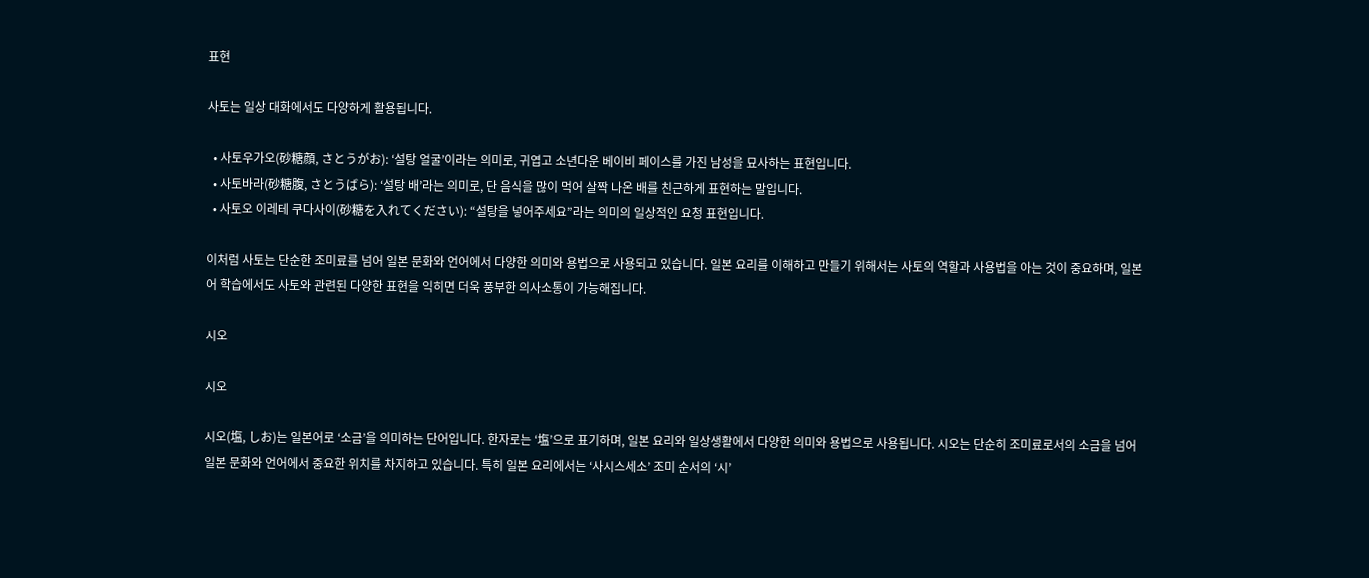표현

사토는 일상 대화에서도 다양하게 활용됩니다.

  • 사토우가오(砂糖顔, さとうがお): ‘설탕 얼굴’이라는 의미로, 귀엽고 소년다운 베이비 페이스를 가진 남성을 묘사하는 표현입니다.
  • 사토바라(砂糖腹, さとうばら): ‘설탕 배’라는 의미로, 단 음식을 많이 먹어 살짝 나온 배를 친근하게 표현하는 말입니다.
  • 사토오 이레테 쿠다사이(砂糖を入れてください): “설탕을 넣어주세요”라는 의미의 일상적인 요청 표현입니다.

이처럼 사토는 단순한 조미료를 넘어 일본 문화와 언어에서 다양한 의미와 용법으로 사용되고 있습니다. 일본 요리를 이해하고 만들기 위해서는 사토의 역할과 사용법을 아는 것이 중요하며, 일본어 학습에서도 사토와 관련된 다양한 표현을 익히면 더욱 풍부한 의사소통이 가능해집니다.

시오

시오

시오(塩, しお)는 일본어로 ‘소금’을 의미하는 단어입니다. 한자로는 ‘塩’으로 표기하며, 일본 요리와 일상생활에서 다양한 의미와 용법으로 사용됩니다. 시오는 단순히 조미료로서의 소금을 넘어 일본 문화와 언어에서 중요한 위치를 차지하고 있습니다. 특히 일본 요리에서는 ‘사시스세소’ 조미 순서의 ‘시’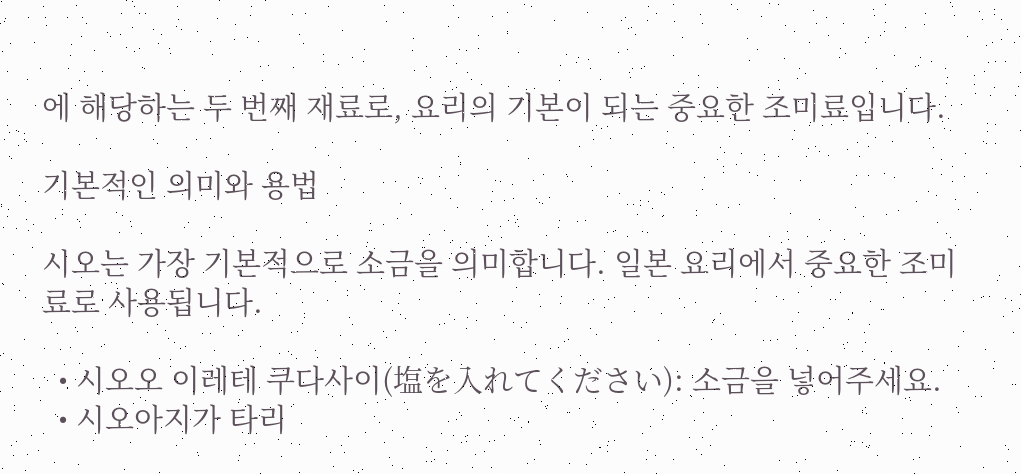에 해당하는 두 번째 재료로, 요리의 기본이 되는 중요한 조미료입니다.

기본적인 의미와 용법

시오는 가장 기본적으로 소금을 의미합니다. 일본 요리에서 중요한 조미료로 사용됩니다.

  • 시오오 이레테 쿠다사이(塩を入れてください): 소금을 넣어주세요.
  • 시오아지가 타리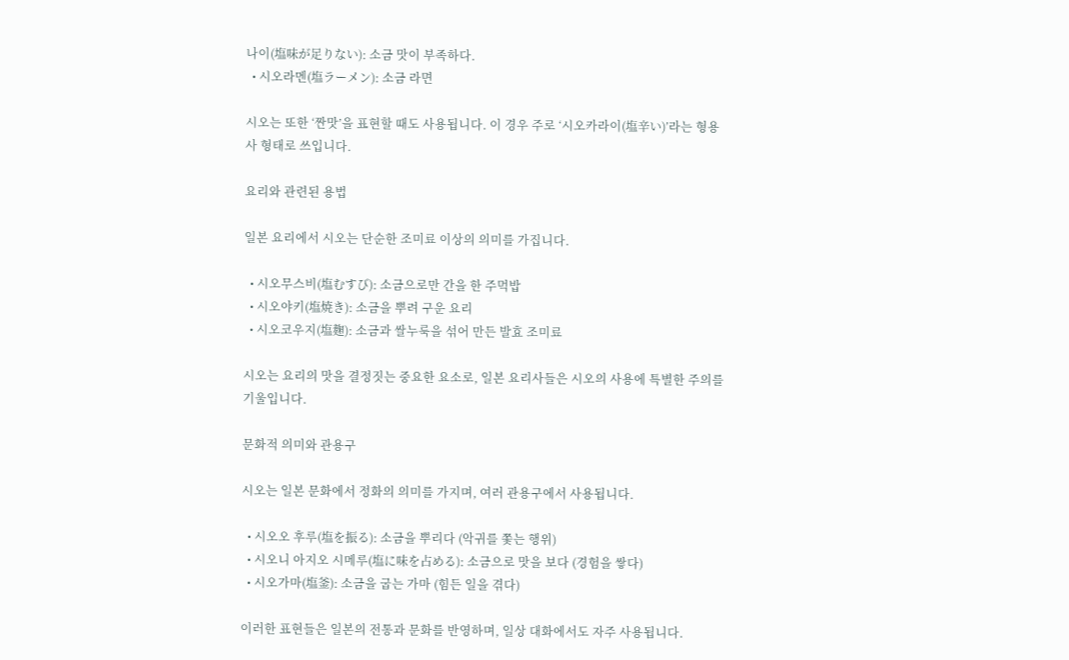나이(塩味が足りない): 소금 맛이 부족하다.
  • 시오라멘(塩ラーメン): 소금 라면

시오는 또한 ‘짠맛’을 표현할 때도 사용됩니다. 이 경우 주로 ‘시오카라이(塩辛い)’라는 형용사 형태로 쓰입니다.

요리와 관련된 용법

일본 요리에서 시오는 단순한 조미료 이상의 의미를 가집니다.

  • 시오무스비(塩むすび): 소금으로만 간을 한 주먹밥
  • 시오야키(塩焼き): 소금을 뿌려 구운 요리
  • 시오코우지(塩麹): 소금과 쌀누룩을 섞어 만든 발효 조미료

시오는 요리의 맛을 결정짓는 중요한 요소로, 일본 요리사들은 시오의 사용에 특별한 주의를 기울입니다.

문화적 의미와 관용구

시오는 일본 문화에서 정화의 의미를 가지며, 여러 관용구에서 사용됩니다.

  • 시오오 후루(塩を振る): 소금을 뿌리다 (악귀를 쫓는 행위)
  • 시오니 아지오 시메루(塩に味を占める): 소금으로 맛을 보다 (경험을 쌓다)
  • 시오가마(塩釜): 소금을 굽는 가마 (힘든 일을 겪다)

이러한 표현들은 일본의 전통과 문화를 반영하며, 일상 대화에서도 자주 사용됩니다.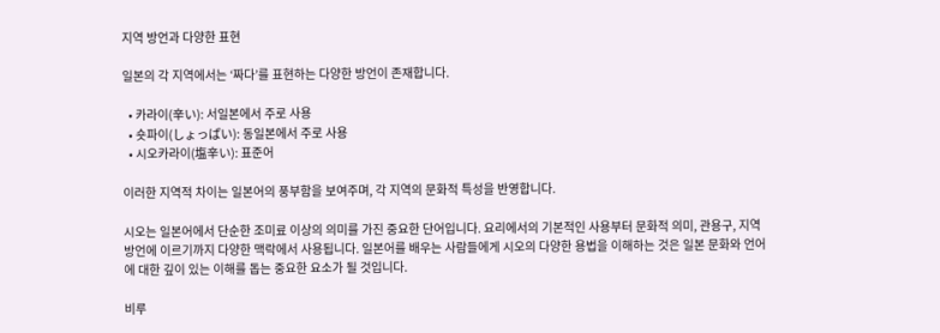지역 방언과 다양한 표현

일본의 각 지역에서는 ‘짜다’를 표현하는 다양한 방언이 존재합니다.

  • 카라이(辛い): 서일본에서 주로 사용
  • 숏파이(しょっぱい): 동일본에서 주로 사용
  • 시오카라이(塩辛い): 표준어

이러한 지역적 차이는 일본어의 풍부함을 보여주며, 각 지역의 문화적 특성을 반영합니다.

시오는 일본어에서 단순한 조미료 이상의 의미를 가진 중요한 단어입니다. 요리에서의 기본적인 사용부터 문화적 의미, 관용구, 지역 방언에 이르기까지 다양한 맥락에서 사용됩니다. 일본어를 배우는 사람들에게 시오의 다양한 용법을 이해하는 것은 일본 문화와 언어에 대한 깊이 있는 이해를 돕는 중요한 요소가 될 것입니다.

비루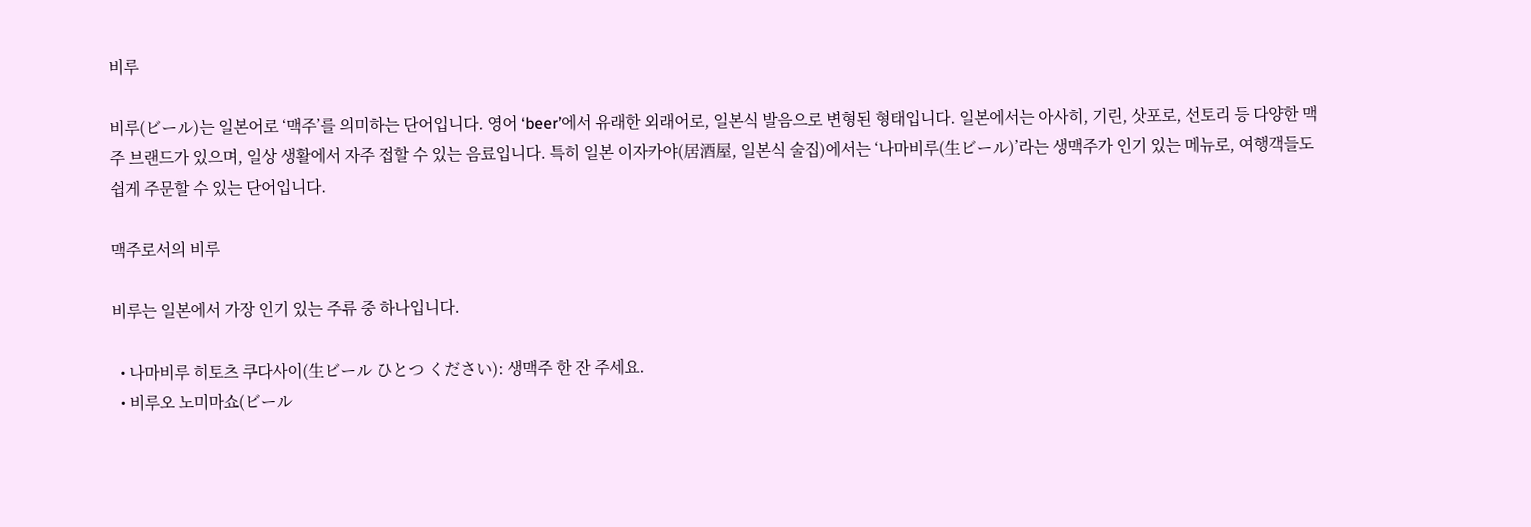비루

비루(ビール)는 일본어로 ‘맥주’를 의미하는 단어입니다. 영어 ‘beer’에서 유래한 외래어로, 일본식 발음으로 변형된 형태입니다. 일본에서는 아사히, 기린, 삿포로, 선토리 등 다양한 맥주 브랜드가 있으며, 일상 생활에서 자주 접할 수 있는 음료입니다. 특히 일본 이자카야(居酒屋, 일본식 술집)에서는 ‘나마비루(生ビール)’라는 생맥주가 인기 있는 메뉴로, 여행객들도 쉽게 주문할 수 있는 단어입니다.

맥주로서의 비루

비루는 일본에서 가장 인기 있는 주류 중 하나입니다.

  • 나마비루 히토츠 쿠다사이(生ビール ひとつ ください): 생맥주 한 잔 주세요.
  • 비루오 노미마쇼(ビール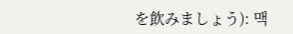を飲みましょう): 맥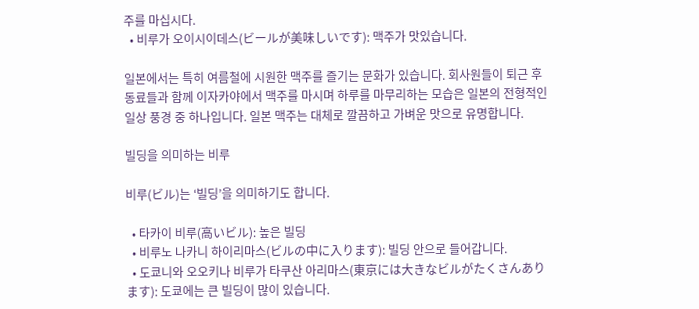주를 마십시다.
  • 비루가 오이시이데스(ビールが美味しいです): 맥주가 맛있습니다.

일본에서는 특히 여름철에 시원한 맥주를 즐기는 문화가 있습니다. 회사원들이 퇴근 후 동료들과 함께 이자카야에서 맥주를 마시며 하루를 마무리하는 모습은 일본의 전형적인 일상 풍경 중 하나입니다. 일본 맥주는 대체로 깔끔하고 가벼운 맛으로 유명합니다.

빌딩을 의미하는 비루

비루(ビル)는 ‘빌딩’을 의미하기도 합니다.

  • 타카이 비루(高いビル): 높은 빌딩
  • 비루노 나카니 하이리마스(ビルの中に入ります): 빌딩 안으로 들어갑니다.
  • 도쿄니와 오오키나 비루가 타쿠산 아리마스(東京には大きなビルがたくさんあります): 도쿄에는 큰 빌딩이 많이 있습니다.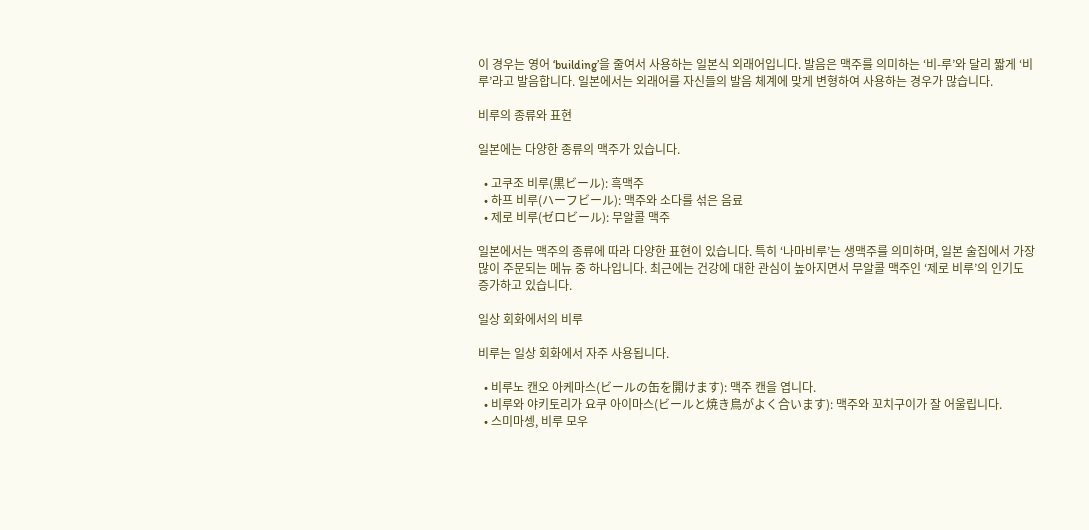이 경우는 영어 ‘building’을 줄여서 사용하는 일본식 외래어입니다. 발음은 맥주를 의미하는 ‘비-루’와 달리 짧게 ‘비루’라고 발음합니다. 일본에서는 외래어를 자신들의 발음 체계에 맞게 변형하여 사용하는 경우가 많습니다.

비루의 종류와 표현

일본에는 다양한 종류의 맥주가 있습니다.

  • 고쿠조 비루(黒ビール): 흑맥주
  • 하프 비루(ハーフビール): 맥주와 소다를 섞은 음료
  • 제로 비루(ゼロビール): 무알콜 맥주

일본에서는 맥주의 종류에 따라 다양한 표현이 있습니다. 특히 ‘나마비루’는 생맥주를 의미하며, 일본 술집에서 가장 많이 주문되는 메뉴 중 하나입니다. 최근에는 건강에 대한 관심이 높아지면서 무알콜 맥주인 ‘제로 비루’의 인기도 증가하고 있습니다.

일상 회화에서의 비루

비루는 일상 회화에서 자주 사용됩니다.

  • 비루노 캔오 아케마스(ビールの缶を開けます): 맥주 캔을 엽니다.
  • 비루와 야키토리가 요쿠 아이마스(ビールと焼き鳥がよく合います): 맥주와 꼬치구이가 잘 어울립니다.
  • 스미마셍, 비루 모우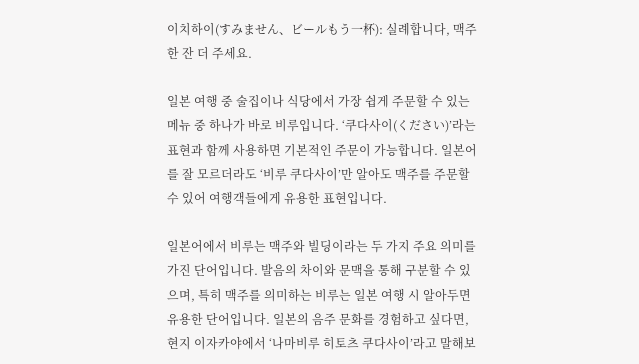이치하이(すみません、ビールもう一杯): 실례합니다, 맥주 한 잔 더 주세요.

일본 여행 중 술집이나 식당에서 가장 쉽게 주문할 수 있는 메뉴 중 하나가 바로 비루입니다. ‘쿠다사이(ください)’라는 표현과 함께 사용하면 기본적인 주문이 가능합니다. 일본어를 잘 모르더라도 ‘비루 쿠다사이’만 알아도 맥주를 주문할 수 있어 여행객들에게 유용한 표현입니다.

일본어에서 비루는 맥주와 빌딩이라는 두 가지 주요 의미를 가진 단어입니다. 발음의 차이와 문맥을 통해 구분할 수 있으며, 특히 맥주를 의미하는 비루는 일본 여행 시 알아두면 유용한 단어입니다. 일본의 음주 문화를 경험하고 싶다면, 현지 이자카야에서 ‘나마비루 히토츠 쿠다사이’라고 말해보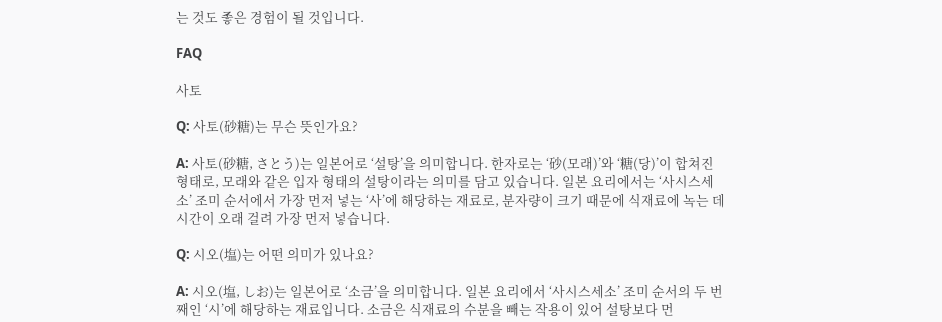는 것도 좋은 경험이 될 것입니다.

FAQ

사토

Q: 사토(砂糖)는 무슨 뜻인가요?

A: 사토(砂糖, さとう)는 일본어로 ‘설탕’을 의미합니다. 한자로는 ‘砂(모래)’와 ‘糖(당)’이 합쳐진 형태로, 모래와 같은 입자 형태의 설탕이라는 의미를 담고 있습니다. 일본 요리에서는 ‘사시스세소’ 조미 순서에서 가장 먼저 넣는 ‘사’에 해당하는 재료로, 분자량이 크기 때문에 식재료에 녹는 데 시간이 오래 걸려 가장 먼저 넣습니다.

Q: 시오(塩)는 어떤 의미가 있나요?

A: 시오(塩, しお)는 일본어로 ‘소금’을 의미합니다. 일본 요리에서 ‘사시스세소’ 조미 순서의 두 번째인 ‘시’에 해당하는 재료입니다. 소금은 식재료의 수분을 빼는 작용이 있어 설탕보다 먼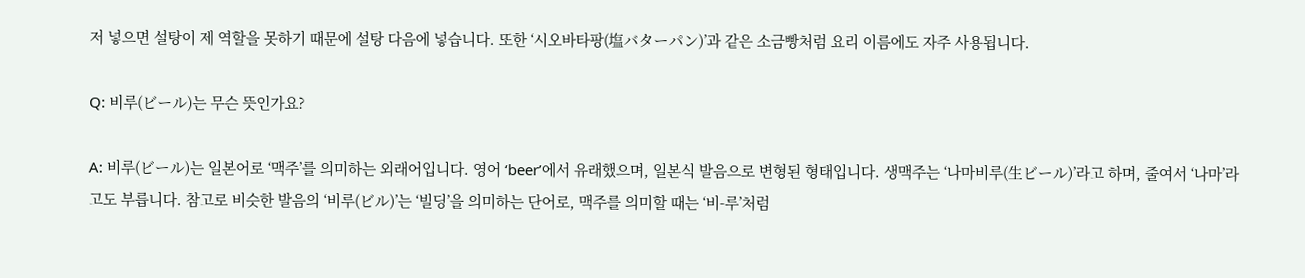저 넣으면 설탕이 제 역할을 못하기 때문에 설탕 다음에 넣습니다. 또한 ‘시오바타팡(塩バターパン)’과 같은 소금빵처럼 요리 이름에도 자주 사용됩니다.

Q: 비루(ビール)는 무슨 뜻인가요?

A: 비루(ビール)는 일본어로 ‘맥주’를 의미하는 외래어입니다. 영어 ‘beer’에서 유래했으며, 일본식 발음으로 변형된 형태입니다. 생맥주는 ‘나마비루(生ビール)’라고 하며, 줄여서 ‘나마’라고도 부릅니다. 참고로 비슷한 발음의 ‘비루(ビル)’는 ‘빌딩’을 의미하는 단어로, 맥주를 의미할 때는 ‘비-루’처럼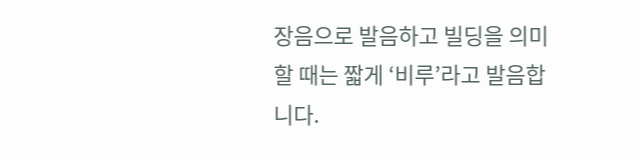장음으로 발음하고 빌딩을 의미할 때는 짧게 ‘비루’라고 발음합니다.